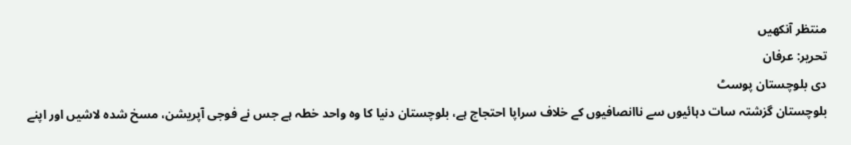منتظر آنکھیں
تحریر: عرفان
دی بلوچستان پوسٹ
بلوچستان گزشتہ سات دہائیوں سے ناانصافیوں کے خلاف سراپا احتجاج ہے، بلوچستان دنیا کا وہ واحد خطہ ہے جس نے فوجی آپریشن، مسخ شدہ لاشیں اور اپنے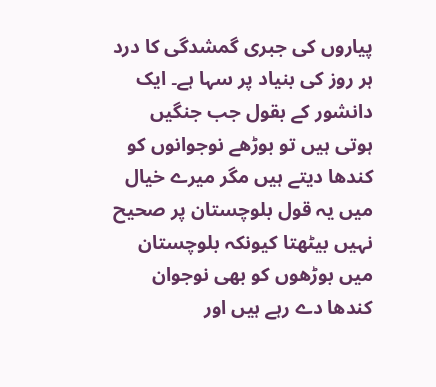پیاروں کی جبری گمشدگی کا درد ہر روز کی بنیاد پر سہا ہے۔ ایک دانشور کے بقول جب جنگیں ہوتی ہیں تو بوڑھے نوجوانوں کو کندھا دیتے ہیں مگر میرے خیال میں یہ قول بلوچستان پر صحیح نہیں بیٹھتا کیونکہ بلوچستان میں بوڑھوں کو بھی نوجوان کندھا دے رہے ہیں اور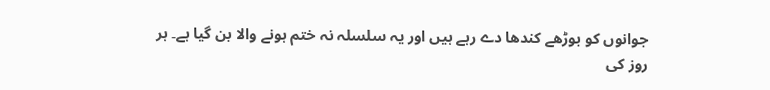جوانوں کو بوڑھے کندھا دے رہے ہیں اور یہ سلسلہ نہ ختم ہونے والا بن گیا ہے۔ ہر روز کی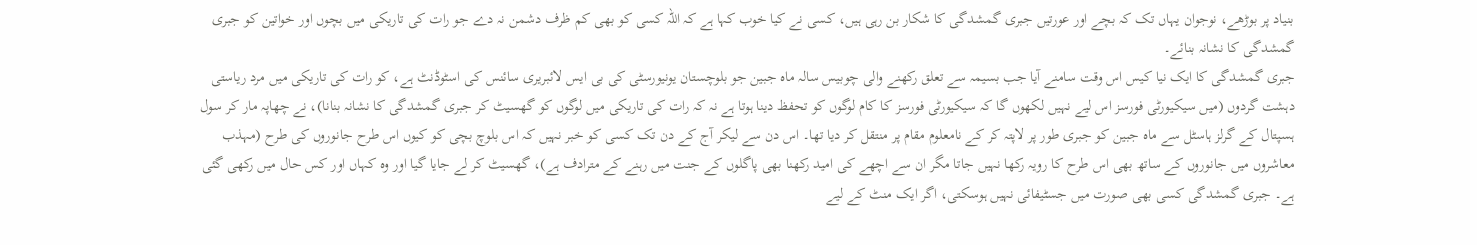بنیاد پر بوڑھے، نوجوان یہاں تک کہ بچے اور عورتیں جبری گمشدگی کا شکار بن رہی ہیں، کسی نے کیا خوب کہا ہے کہ اللہ کسی کو بھی کم ظرف دشمن نہ دے جو رات کی تاریکی میں بچوں اور خواتین کو جبری گمشدگی کا نشانہ بنائے۔
جبری گمشدگی کا ایک نیا کیس اس وقت سامنے آیا جب بسیمہ سے تعلق رکھنے والی چوبیس سالہ ماہ جبین جو بلوچستان یونیورسٹی کی بی ایس لائبریری سائنس کی اسٹوڈنٹ ہے، کو رات کی تاریکی میں مرد ریاستی دہشت گردوں (میں سیکیورٹی فورسز اس لیے نہیں لکھوں گا کہ سیکیورٹی فورسز کا کام لوگوں کو تحفظ دینا ہوتا ہے نہ کہ رات کی تاریکی میں لوگوں کو گھسیٹ کر جبری گمشدگی کا نشانہ بنانا)، نے چھاپہ مار کر سول ہسپتال کے گرلز ہاسٹل سے ماہ جبین کو جبری طور پر لاپتہ کر کے نامعلوم مقام پر منتقل کر دیا تھا۔ اس دن سے لیکر آج کے دن تک کسی کو خبر نہیں کہ اس بلوچ بچی کو کیوں اس طرح جانوروں کی طرح (مہذب معاشروں میں جانوروں کے ساتھ بھی اس طرح کا رویہ رکھا نہیں جاتا مگر ان سے اچھے کی امید رکھنا بھی پاگلوں کے جنت میں رہنے کے مترادف ہے)، گھسیٹ کر لے جایا گیا اور وہ کہاں اور کس حال میں رکھی گئی ہے۔ جبری گمشدگی کسی بھی صورت میں جسٹیفائی نہیں ہوسکتی، اگر ایک منٹ کے لیے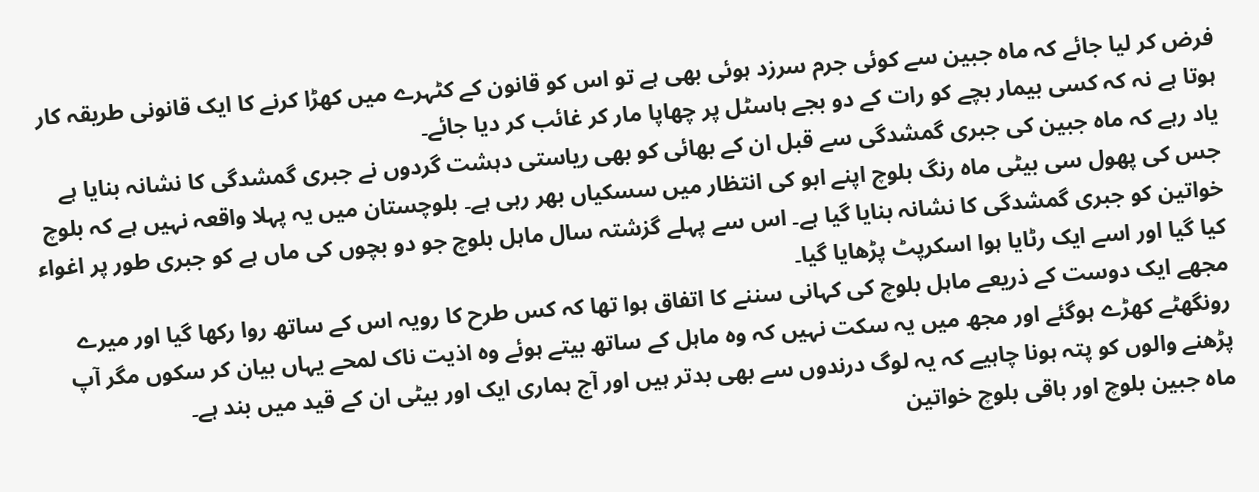فرض کر لیا جائے کہ ماہ جبین سے کوئی جرم سرزد ہوئی بھی ہے تو اس کو قانون کے کٹہرے میں کھڑا کرنے کا ایک قانونی طریقہ کار ہوتا ہے نہ کہ کسی بیمار بچے کو رات کے دو بجے ہاسٹل پر چھاپا مار کر غائب کر دیا جائے۔
یاد رہے کہ ماہ جبین کی جبری گمشدگی سے قبل ان کے بھائی کو بھی ریاستی دہشت گردوں نے جبری گمشدگی کا نشانہ بنایا ہے جس کی پھول سی بیٹی ماہ رنگ بلوچ اپنے ابو کی انتظار میں سسکیاں بھر رہی ہے۔ بلوچستان میں یہ پہلا واقعہ نہیں ہے کہ بلوچ خواتین کو جبری گمشدگی کا نشانہ بنایا گیا ہے۔ اس سے پہلے گزشتہ سال ماہل بلوچ جو دو بچوں کی ماں ہے کو جبری طور پر اغواء کیا گیا اور اسے ایک رٹایا ہوا اسکرپٹ پڑھایا گیا۔
مجھے ایک دوست کے ذریعے ماہل بلوچ کی کہانی سننے کا اتفاق ہوا تھا کہ کس طرح کا رویہ اس کے ساتھ روا رکھا گیا اور میرے رونگھٹے کھڑے ہوگئے اور مجھ میں یہ سکت نہیں کہ وہ ماہل کے ساتھ بیتے ہوئے وہ اذیت ناک لمحے یہاں بیان کر سکوں مگر آپ پڑھنے والوں کو پتہ ہونا چاہیے کہ یہ لوگ درندوں سے بھی بدتر ہیں اور آج ہماری ایک اور بیٹی ان کے قید میں بند ہے۔
ماہ جبین بلوچ اور باقی بلوچ خواتین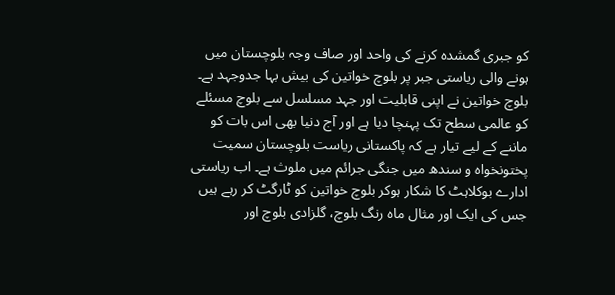کو جبری گمشدہ کرنے کی واحد اور صاف وجہ بلوچستان میں ہونے والی ریاستی جبر پر بلوچ خواتین کی بیش بہا جدوجہد ہے۔ بلوچ خواتین نے اپنی قابلیت اور جہد مسلسل سے بلوچ مسئلے کو عالمی سطح تک پہنچا دیا ہے اور آج دنیا بھی اس بات کو ماننے کے لیے تیار ہے کہ پاکستانی ریاست بلوچستان سمیت پختونخواہ و سندھ میں جنگی جرائم میں ملوث ہے۔ اب ریاستی ادارے بوکلاہٹ کا شکار ہوکر بلوچ خواتین کو ٹارگٹ کر رہے ہیں جس کی ایک اور مثال ماہ رنگ بلوچ، گلزادی بلوچ اور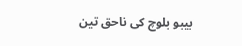بیبو بلوچ کی ناحق تین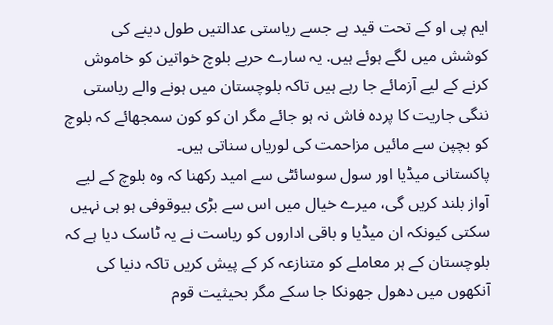ایم پی او کے تحت قید ہے جسے ریاستی عدالتیں طول دینے کی کوشش میں لگے ہوئے ہیں. یہ سارے حربے بلوچ خواتین کو خاموش کرنے کے لیے آزمائے جا رہے ہیں تاکہ بلوچستان میں ہونے والے ریاستی ننگی جاریت کا پردہ فاش نہ ہو جائے مگر ان کو کون سمجھائے کہ بلوچ کو بچپن سے مائیں مزاحمت کی لوریاں سناتی ہیں۔
پاکستانی میڈیا اور سول سوسائٹی سے امید رکھنا کہ وہ بلوچ کے لیے آواز بلند کریں گی، میرے خیال میں اس سے بڑی بیوقوفی ہو ہی نہیں سکتی کیونکہ ان میڈیا و باقی اداروں کو ریاست نے یہ ٹاسک دیا ہے کہ بلوچستان کے ہر معاملے کو متنازعہ کر کے پیش کریں تاکہ دنیا کی آنکھوں میں دھول جھونکا جا سکے مگر بحیثیت قوم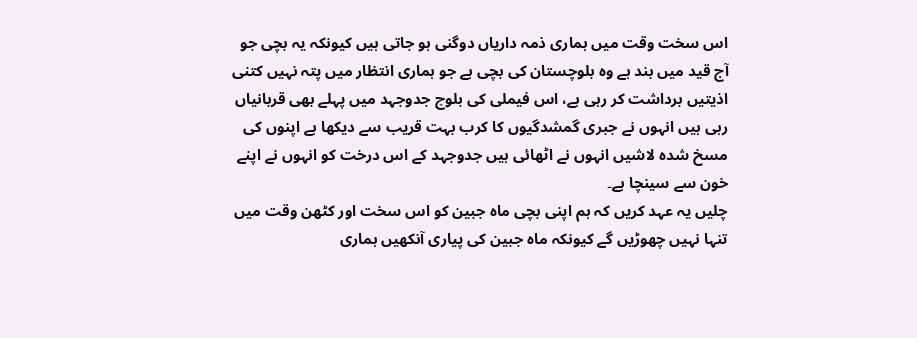اس سخت وقت میں ہماری ذمہ داریاں دوگنی ہو جاتی ہیں کیونکہ یہ بچی جو آج قید میں بند ہے وہ بلوچستان کی بچی ہے جو ہماری انتظار میں پتہ نہیں کتنی اذیتیں برداشت کر رہی ہے، اس فیملی کی بلوچ جدوجہد میں پہلے بھی قربانیاں رہی ہیں انہوں نے جبری گمشدگیوں کا کرب بہت قریب سے دیکھا ہے اپنوں کی مسخ شدہ لاشیں انہوں نے اٹھائی ہیں جدوجہد کے اس درخت کو انہوں نے اپنے خون سے سینچا ہے۔
چلیں یہ عہد کریں کہ ہم اپنی بچی ماہ جبین کو اس سخت اور کٹھن وقت میں تنہا نہیں چھوڑیں گے کیونکہ ماہ جبین کی پیاری آنکھیں ہماری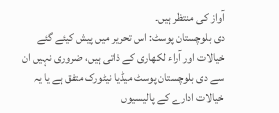آواز کی منتظر ہیں۔
دی بلوچستان پوسٹ: اس تحریر میں پیش کیئے گئے خیالات اور آراء لکھاری کے ذاتی ہیں، ضروری نہیں ان سے دی بلوچستان پوسٹ میڈیا نیٹورک متفق ہے یا یہ خیالات ادارے کے پالیسیوں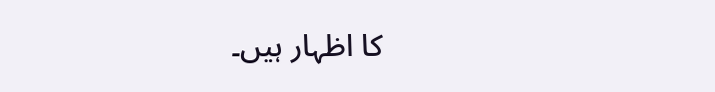کا اظہار ہیں۔